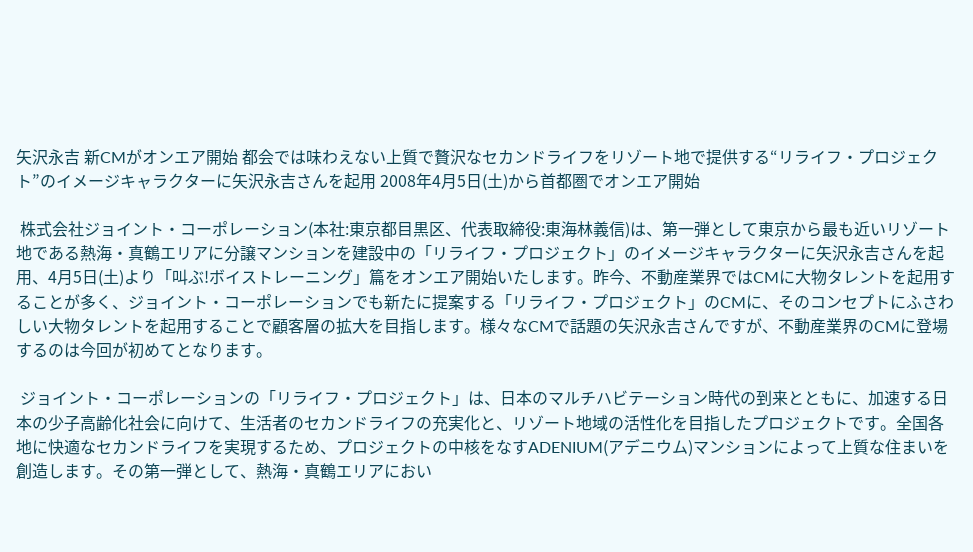矢沢永吉 新CMがオンエア開始 都会では味わえない上質で贅沢なセカンドライフをリゾート地で提供する“リライフ・プロジェクト”のイメージキャラクターに矢沢永吉さんを起用 2008年4月5日(土)から首都圏でオンエア開始

 株式会社ジョイント・コーポレーション(本社:東京都目黒区、代表取締役:東海林義信)は、第一弾として東京から最も近いリゾート地である熱海・真鶴エリアに分譲マンションを建設中の「リライフ・プロジェクト」のイメージキャラクターに矢沢永吉さんを起用、4月5日(土)より「叫ぶ!ボイストレーニング」篇をオンエア開始いたします。昨今、不動産業界ではCMに大物タレントを起用することが多く、ジョイント・コーポレーションでも新たに提案する「リライフ・プロジェクト」のCMに、そのコンセプトにふさわしい大物タレントを起用することで顧客層の拡大を目指します。様々なCMで話題の矢沢永吉さんですが、不動産業界のCMに登場するのは今回が初めてとなります。

 ジョイント・コーポレーションの「リライフ・プロジェクト」は、日本のマルチハビテーション時代の到来とともに、加速する日本の少子高齢化社会に向けて、生活者のセカンドライフの充実化と、リゾート地域の活性化を目指したプロジェクトです。全国各地に快適なセカンドライフを実現するため、プロジェクトの中核をなすADENIUM(アデニウム)マンションによって上質な住まいを創造します。その第一弾として、熱海・真鶴エリアにおい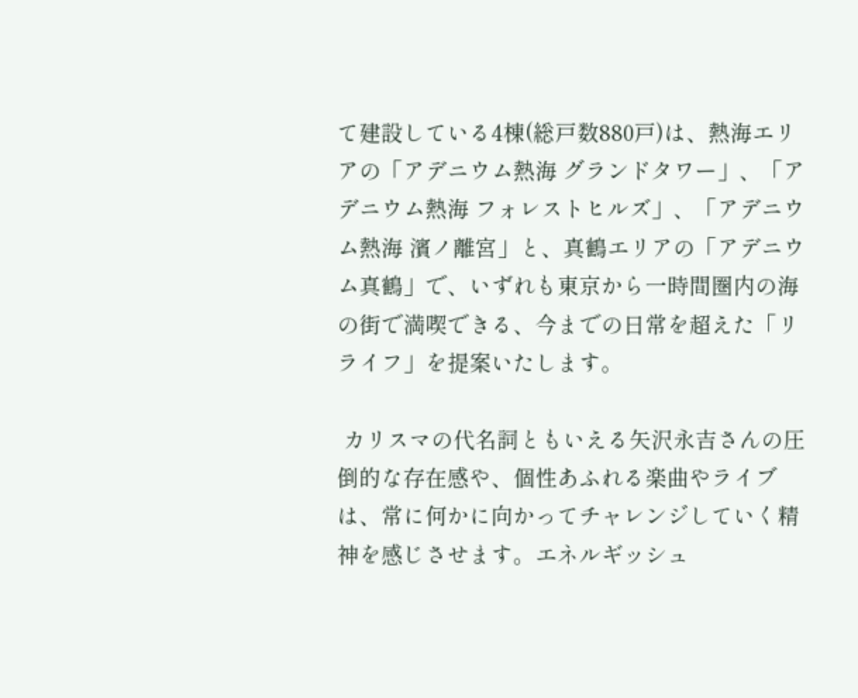て建設している4棟(総戸数880戸)は、熱海エリアの「アデニウム熱海 グランドタワー」、「アデニウム熱海 フォレストヒルズ」、「アデニウム熱海 濱ノ離宮」と、真鶴エリアの「アデニウム真鶴」で、いずれも東京から一時間圏内の海の街で満喫できる、今までの日常を超えた「リライフ」を提案いたします。

 カリスマの代名詞ともいえる矢沢永吉さんの圧倒的な存在感や、個性あふれる楽曲やライブは、常に何かに向かってチャレンジしていく精神を感じさせます。エネルギッシュ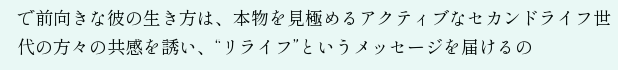で前向きな彼の生き方は、本物を見極めるアクティブなセカンドライフ世代の方々の共感を誘い、“リライフ”というメッセージを届けるの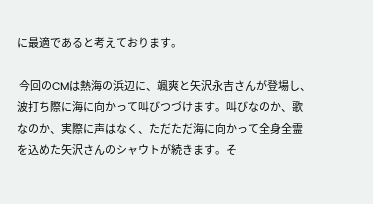に最適であると考えております。

 今回のCMは熱海の浜辺に、颯爽と矢沢永吉さんが登場し、波打ち際に海に向かって叫びつづけます。叫びなのか、歌なのか、実際に声はなく、ただただ海に向かって全身全霊を込めた矢沢さんのシャウトが続きます。そ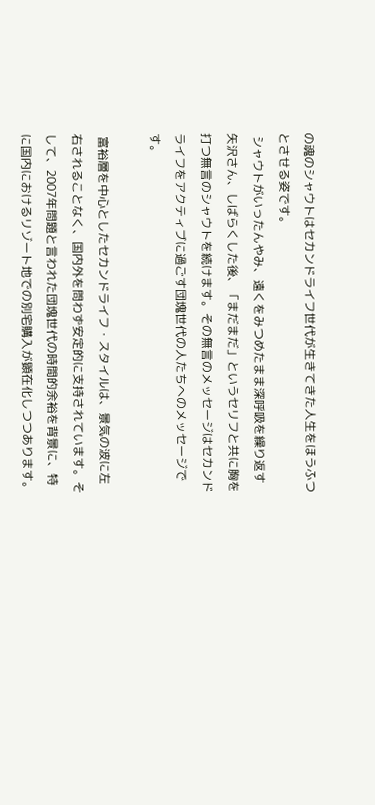の魂のシャウトはセカンドライフ世代が生きてきた人生をほうふつとさせる姿です。
 シャウトがいったんやみ、遠くをみつめたまま深呼吸を繰り返す矢沢さん、しばらくした後、「まだまだ」というセリフと共に胸を打つ無言のシャウトを続けます。その無言のメッセージはセカンドライフをアクティブに過ごす団塊世代の人たちへのメッセージです。

 富裕層を中心としたセカンドライフ・スタイルは、景気の波に左右されることなく、国内外を問わず安定的に支持されています。そして、2007年問題と言われた団塊世代の時間的余裕を背景に、特に国内におけるリゾート地での別宅購入が顕在化しつつあります。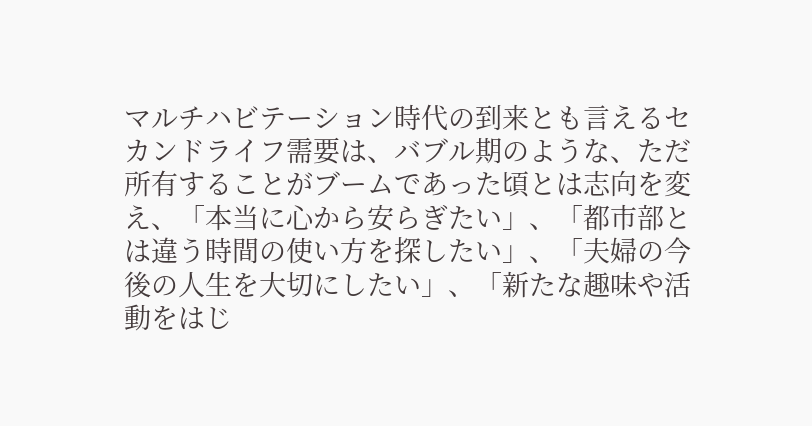マルチハビテーション時代の到来とも言えるセカンドライフ需要は、バブル期のような、ただ所有することがブームであった頃とは志向を変え、「本当に心から安らぎたい」、「都市部とは違う時間の使い方を探したい」、「夫婦の今後の人生を大切にしたい」、「新たな趣味や活動をはじ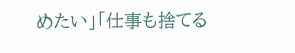めたい」「仕事も捨てる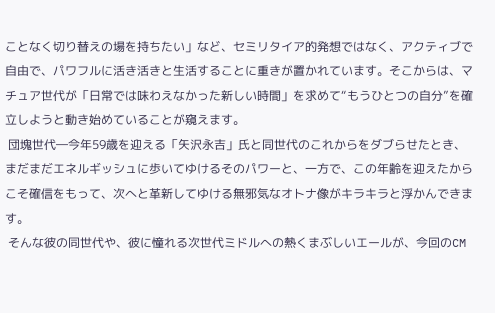ことなく切り替えの場を持ちたい」など、セミリタイア的発想ではなく、アクティブで自由で、パワフルに活き活きと生活することに重きが置かれています。そこからは、マチュア世代が「日常では味わえなかった新しい時間」を求めて“もうひとつの自分”を確立しようと動き始めていることが窺えます。
 団塊世代―今年59歳を迎える「矢沢永吉」氏と同世代のこれからをダブらせたとき、まだまだエネルギッシュに歩いてゆけるそのパワーと、一方で、この年齢を迎えたからこそ確信をもって、次へと革新してゆける無邪気なオトナ像がキラキラと浮かんできます。
 そんな彼の同世代や、彼に憧れる次世代ミドルへの熱くまぶしいエールが、今回のCM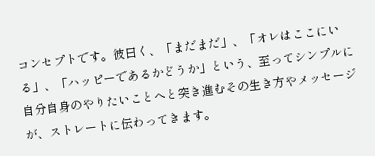コンセプトです。彼曰く、「まだまだ」、「オレはここにいる」、「ハッピーであるかどうか」という、至ってシンプルに自分自身のやりたいことへと突き進むその生き方やメッセージが、ストレートに伝わってきます。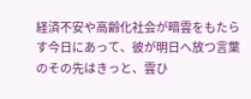経済不安や高齢化社会が暗雲をもたらす今日にあって、彼が明日へ放つ言葉のその先はきっと、雲ひ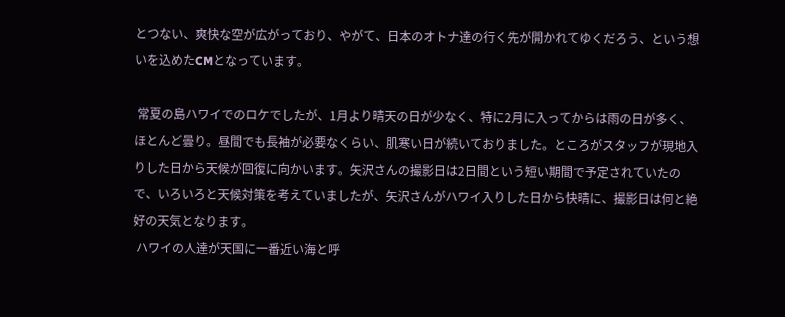とつない、爽快な空が広がっており、やがて、日本のオトナ達の行く先が開かれてゆくだろう、という想いを込めたCMとなっています。

 常夏の島ハワイでのロケでしたが、1月より晴天の日が少なく、特に2月に入ってからは雨の日が多く、ほとんど曇り。昼間でも長袖が必要なくらい、肌寒い日が続いておりました。ところがスタッフが現地入りした日から天候が回復に向かいます。矢沢さんの撮影日は2日間という短い期間で予定されていたので、いろいろと天候対策を考えていましたが、矢沢さんがハワイ入りした日から快晴に、撮影日は何と絶好の天気となります。
 ハワイの人達が天国に一番近い海と呼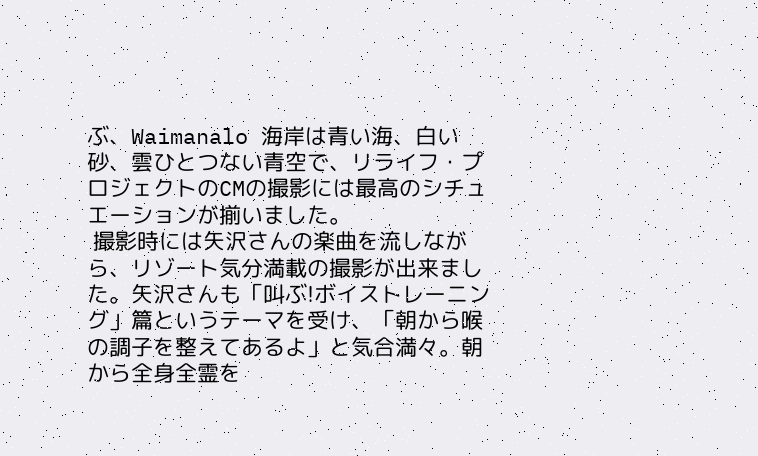ぶ、Waimanalo 海岸は青い海、白い砂、雲ひとつない青空で、リライフ・プロジェクトのCMの撮影には最高のシチュエーションが揃いました。
 撮影時には矢沢さんの楽曲を流しながら、リゾート気分満載の撮影が出来ました。矢沢さんも「叫ぶ!ボイストレーニング」篇というテーマを受け、「朝から喉の調子を整えてあるよ」と気合満々。朝から全身全霊を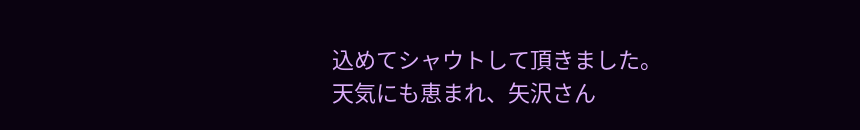込めてシャウトして頂きました。
天気にも恵まれ、矢沢さん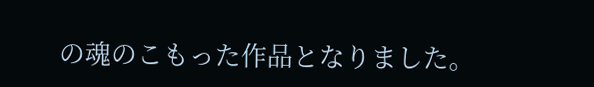の魂のこもった作品となりました。